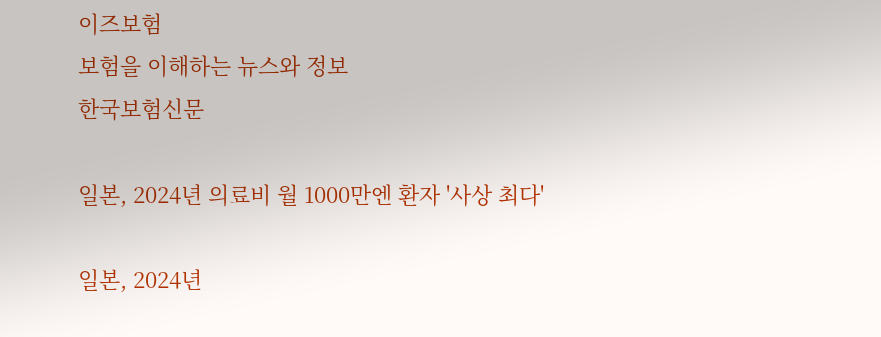이즈보험
보험을 이해하는 뉴스와 정보
한국보험신문

일본, 2024년 의료비 월 1000만엔 환자 '사상 최다'

일본, 2024년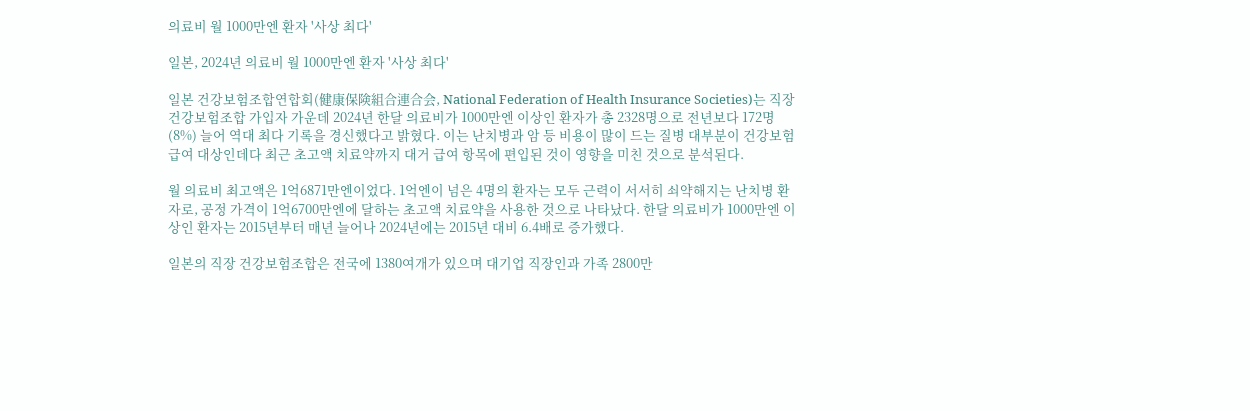의료비 월 1000만엔 환자 '사상 최다'

일본, 2024년 의료비 월 1000만엔 환자 '사상 최다'

일본 건강보험조합연합회(健康保険組合連合会, National Federation of Health Insurance Societies)는 직장 건강보험조합 가입자 가운데 2024년 한달 의료비가 1000만엔 이상인 환자가 총 2328명으로 전년보다 172명(8%) 늘어 역대 최다 기록을 경신했다고 밝혔다. 이는 난치병과 암 등 비용이 많이 드는 질병 대부분이 건강보험 급여 대상인데다 최근 초고액 치료약까지 대거 급여 항목에 편입된 것이 영향을 미친 것으로 분석된다.

월 의료비 최고액은 1억6871만엔이었다. 1억엔이 넘은 4명의 환자는 모두 근력이 서서히 쇠약해지는 난치병 환자로, 공정 가격이 1억6700만엔에 달하는 초고액 치료약을 사용한 것으로 나타났다. 한달 의료비가 1000만엔 이상인 환자는 2015년부터 매년 늘어나 2024년에는 2015년 대비 6.4배로 증가했다.

일본의 직장 건강보험조합은 전국에 1380여개가 있으며 대기업 직장인과 가족 2800만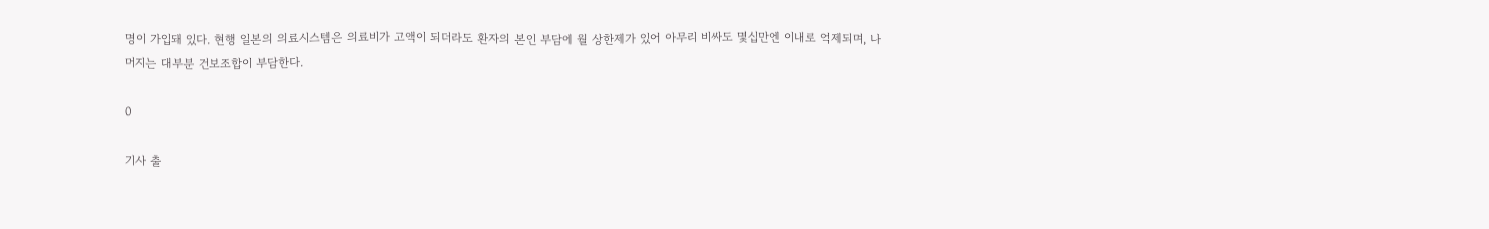명이 가입돼 있다. 현행 일본의 의료시스템은 의료비가 고액이 되더라도 환자의 본인 부담에 월 상한제가 있어 아무리 비싸도 몇십만엔 이내로 억제되며, 나머지는 대부분 건보조합이 부담한다.

0

기사 출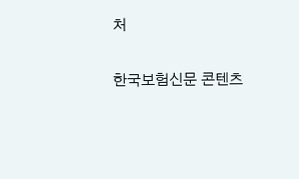처

한국보험신문 콘텐츠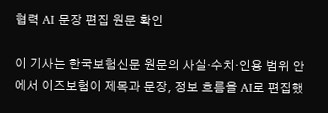협력 AI 문장 편집 원문 확인

이 기사는 한국보험신문 원문의 사실·수치·인용 범위 안에서 이즈보험이 제목과 문장, 정보 흐름을 AI로 편집했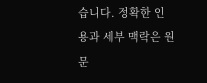습니다. 정확한 인용과 세부 맥락은 원문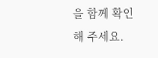을 함께 확인해 주세요.